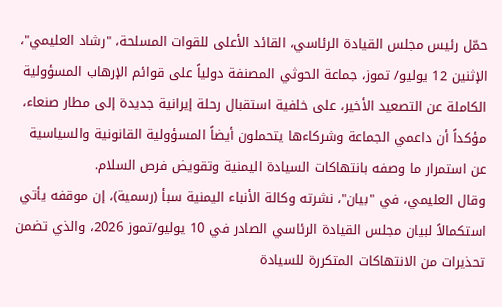حمّل رئيس مجلس القيادة الرئاسي، القائد الأعلى للقوات المسلحة، "رشاد العليمي"، الإثنين 12 يوليو/ تموز، جماعة الحوثي المصنفة دولياً على قوائم الإرهاب المسؤولية الكاملة عن التصعيد الأخير، على خلفية استقبال رحلة إيرانية جديدة إلى مطار صنعاء، مؤكداً أن داعمي الجماعة وشركاءها يتحملون أيضاً المسؤولية القانونية والسياسية عن استمرار ما وصفه بانتهاكات السيادة اليمنية وتقويض فرص السلام.
وقال العليمي، في "بيان"، نشرته وكالة الأنباء اليمنية سبأ (رسمية)، إن موقفه يأتي استكمالاً لبيان مجلس القيادة الرئاسي الصادر في 10 يوليو/تموز 2026، والذي تضمن تحذيرات من الانتهاكات المتكررة للسيادة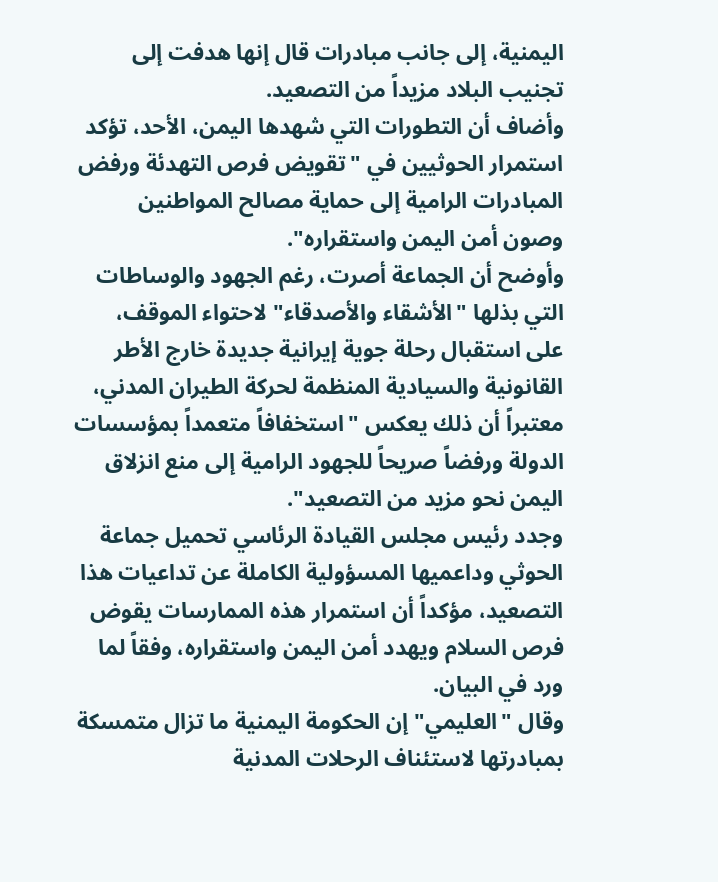اليمنية، إلى جانب مبادرات قال إنها هدفت إلى تجنيب البلاد مزيداً من التصعيد.
وأضاف أن التطورات التي شهدها اليمن، الأحد، تؤكد استمرار الحوثيين في "تقويض فرص التهدئة ورفض المبادرات الرامية إلى حماية مصالح المواطنين وصون أمن اليمن واستقراره".
وأوضح أن الجماعة أصرت، رغم الجهود والوساطات التي بذلها "الأشقاء والأصدقاء" لاحتواء الموقف، على استقبال رحلة جوية إيرانية جديدة خارج الأطر القانونية والسيادية المنظمة لحركة الطيران المدني، معتبراً أن ذلك يعكس "استخفافاً متعمداً بمؤسسات الدولة ورفضاً صريحاً للجهود الرامية إلى منع انزلاق اليمن نحو مزيد من التصعيد".
وجدد رئيس مجلس القيادة الرئاسي تحميل جماعة الحوثي وداعميها المسؤولية الكاملة عن تداعيات هذا التصعيد، مؤكداً أن استمرار هذه الممارسات يقوض فرص السلام ويهدد أمن اليمن واستقراره، وفقاً لما ورد في البيان.
وقال "العليمي" إن الحكومة اليمنية ما تزال متمسكة بمبادرتها لاستئناف الرحلات المدنية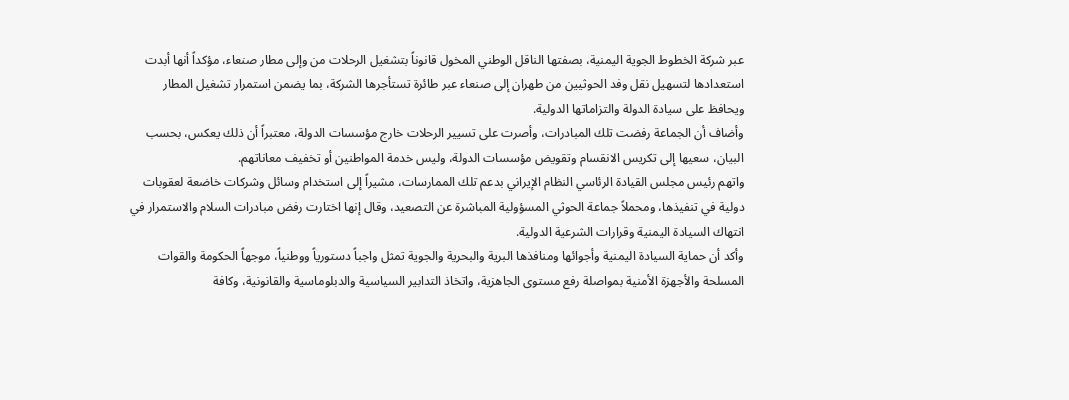عبر شركة الخطوط الجوية اليمنية، بصفتها الناقل الوطني المخول قانوناً بتشغيل الرحلات من وإلى مطار صنعاء، مؤكداً أنها أبدت استعدادها لتسهيل نقل وفد الحوثيين من طهران إلى صنعاء عبر طائرة تستأجرها الشركة، بما يضمن استمرار تشغيل المطار ويحافظ على سيادة الدولة والتزاماتها الدولية.
وأضاف أن الجماعة رفضت تلك المبادرات، وأصرت على تسيير الرحلات خارج مؤسسات الدولة، معتبراً أن ذلك يعكس، بحسب البيان، سعيها إلى تكريس الانقسام وتقويض مؤسسات الدولة، وليس خدمة المواطنين أو تخفيف معاناتهم.
واتهم رئيس مجلس القيادة الرئاسي النظام الإيراني بدعم تلك الممارسات، مشيراً إلى استخدام وسائل وشركات خاضعة لعقوبات دولية في تنفيذها، ومحملاً جماعة الحوثي المسؤولية المباشرة عن التصعيد، وقال إنها اختارت رفض مبادرات السلام والاستمرار في انتهاك السيادة اليمنية وقرارات الشرعية الدولية.
وأكد أن حماية السيادة اليمنية وأجوائها ومنافذها البرية والبحرية والجوية تمثل واجباً دستورياً ووطنياً، موجهاً الحكومة والقوات المسلحة والأجهزة الأمنية بمواصلة رفع مستوى الجاهزية، واتخاذ التدابير السياسية والدبلوماسية والقانونية، وكافة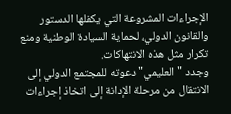الإجراءات المشروعة التي يكفلها الدستور والقانون الدولي، لحماية السيادة الوطنية ومنع تكرار مثل هذه الانتهاكات.
وجدد "العليمي" دعوته للمجتمع الدولي إلى الانتقال من مرحلة الإدانة إلى اتخاذ إجراءات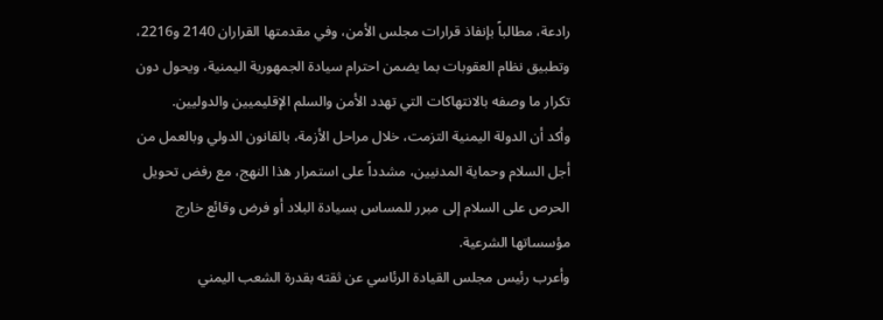رادعة، مطالباً بإنفاذ قرارات مجلس الأمن، وفي مقدمتها القراران 2140 و2216، وتطبيق نظام العقوبات بما يضمن احترام سيادة الجمهورية اليمنية، ويحول دون تكرار ما وصفه بالانتهاكات التي تهدد الأمن والسلم الإقليميين والدوليين.
وأكد أن الدولة اليمنية التزمت، خلال مراحل الأزمة، بالقانون الدولي وبالعمل من أجل السلام وحماية المدنيين، مشدداً على استمرار هذا النهج، مع رفض تحويل الحرص على السلام إلى مبرر للمساس بسيادة البلاد أو فرض وقائع خارج مؤسساتها الشرعية.
وأعرب رئيس مجلس القيادة الرئاسي عن ثقته بقدرة الشعب اليمني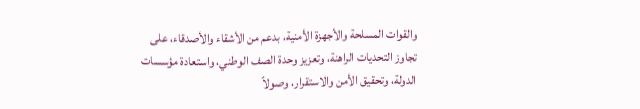والقوات المسلحة والأجهزة الأمنية، بدعم من الأشقاء والأصدقاء، على تجاوز التحديات الراهنة، وتعزيز وحدة الصف الوطني، واستعادة مؤسسات الدولة، وتحقيق الأمن والاستقرار، وصولاً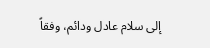إلى سلام عادل ودائم، وفقاً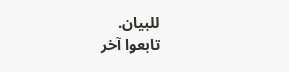للبيان.
تابعوا آخر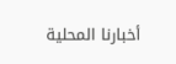أخبارنا المحلية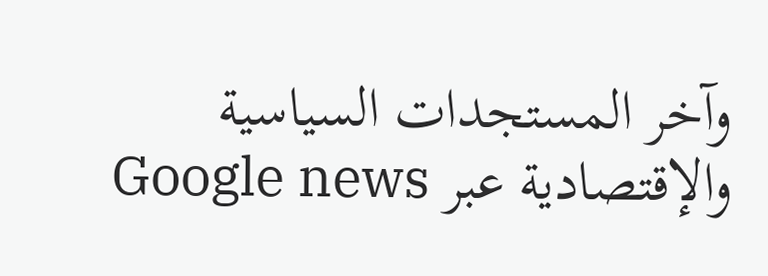وآخر المستجدات السياسية والإقتصادية عبر Google news